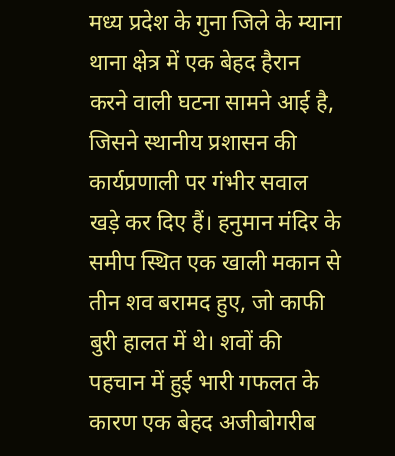मध्य प्रदेश के गुना जिले के म्याना थाना क्षेत्र में एक बेहद हैरान करने वाली घटना सामने आई है, जिसने स्थानीय प्रशासन की कार्यप्रणाली पर गंभीर सवाल खड़े कर दिए हैं। हनुमान मंदिर के समीप स्थित एक खाली मकान से तीन शव बरामद हुए, जो काफी बुरी हालत में थे। शवों की पहचान में हुई भारी गफलत के कारण एक बेहद अजीबोगरीब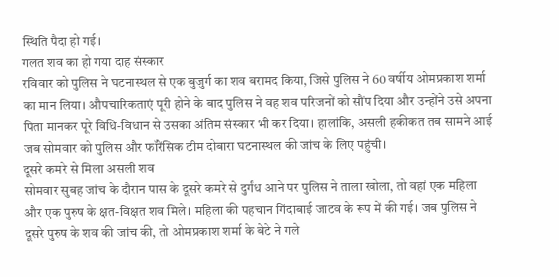स्थिति पैदा हो गई।
गलत शव का हो गया दाह संस्कार
रविवार को पुलिस ने घटनास्थल से एक बुजुर्ग का शव बरामद किया, जिसे पुलिस ने 60 वर्षीय ओमप्रकाश शर्मा का मान लिया। औपचारिकताएं पूरी होने के बाद पुलिस ने वह शव परिजनों को सौंप दिया और उन्होंने उसे अपना पिता मानकर पूरे विधि-विधान से उसका अंतिम संस्कार भी कर दिया। हालांकि, असली हकीकत तब सामने आई जब सोमवार को पुलिस और फॉरेंसिक टीम दोबारा घटनास्थल की जांच के लिए पहुंची।
दूसरे कमरे से मिला असली शव
सोमवार सुबह जांच के दौरान पास के दूसरे कमरे से दुर्गंध आने पर पुलिस ने ताला खोला, तो वहां एक महिला और एक पुरुष के क्षत-विक्षत शव मिले। महिला की पहचान गिंदाबाई जाटव के रूप में की गई। जब पुलिस ने दूसरे पुरुष के शव की जांच की, तो ओमप्रकाश शर्मा के बेटे ने गले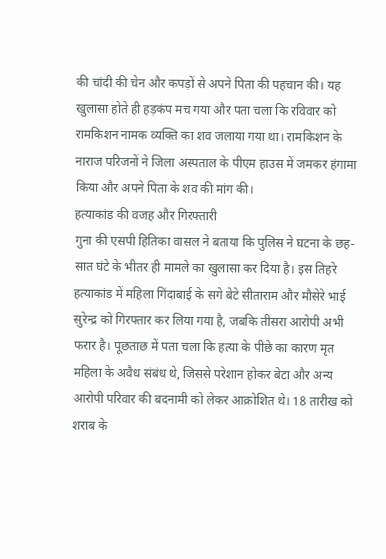की चांदी की चेन और कपड़ों से अपने पिता की पहचान की। यह खुलासा होते ही हड़कंप मच गया और पता चला कि रविवार को रामकिशन नामक व्यक्ति का शव जलाया गया था। रामकिशन के नाराज परिजनों ने जिला अस्पताल के पीएम हाउस में जमकर हंगामा किया और अपने पिता के शव की मांग की।
हत्याकांड की वजह और गिरफ्तारी
गुना की एसपी हितिका वासल ने बताया कि पुलिस ने घटना के छह-सात घंटे के भीतर ही मामले का खुलासा कर दिया है। इस तिहरे हत्याकांड में महिला गिंदाबाई के सगे बेटे सीताराम और मौसेरे भाई सुरेन्द्र को गिरफ्तार कर लिया गया है, जबकि तीसरा आरोपी अभी फरार है। पूछताछ में पता चला कि हत्या के पीछे का कारण मृत महिला के अवैध संबंध थे, जिससे परेशान होकर बेटा और अन्य आरोपी परिवार की बदनामी को लेकर आक्रोशित थे। 18 तारीख को शराब के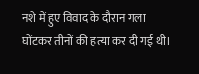नशे में हुए विवाद के दौरान गला घोंटकर तीनों की हत्या कर दी गई थी।